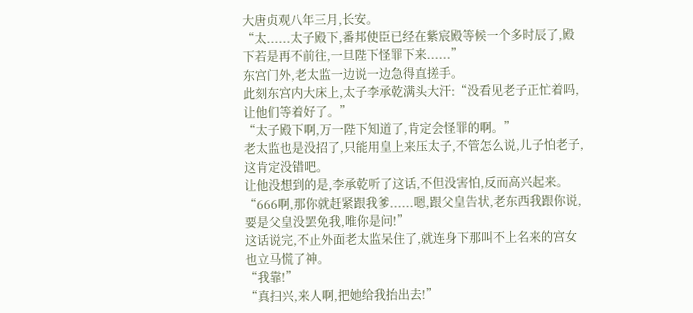大唐贞观八年三月,长安。
“太......太子殿下,番邦使臣已经在紫宸殿等候一个多时辰了,殿下若是再不前往,一旦陛下怪罪下来......”
东宫门外,老太监一边说一边急得直搓手。
此刻东宫内大床上,太子李承乾满头大汗:“没看见老子正忙着吗,让他们等着好了。”
“太子殿下啊,万一陛下知道了,肯定会怪罪的啊。”
老太监也是没招了,只能用皇上来压太子,不管怎么说,儿子怕老子,这肯定没错吧。
让他没想到的是,李承乾听了这话,不但没害怕,反而高兴起来。
“666啊,那你就赶紧跟我爹......嗯,跟父皇告状,老东西我跟你说,要是父皇没罢免我,唯你是问!”
这话说完,不止外面老太监呆住了,就连身下那叫不上名来的宫女也立马慌了神。
“我靠!”
“真扫兴,来人啊,把她给我抬出去!”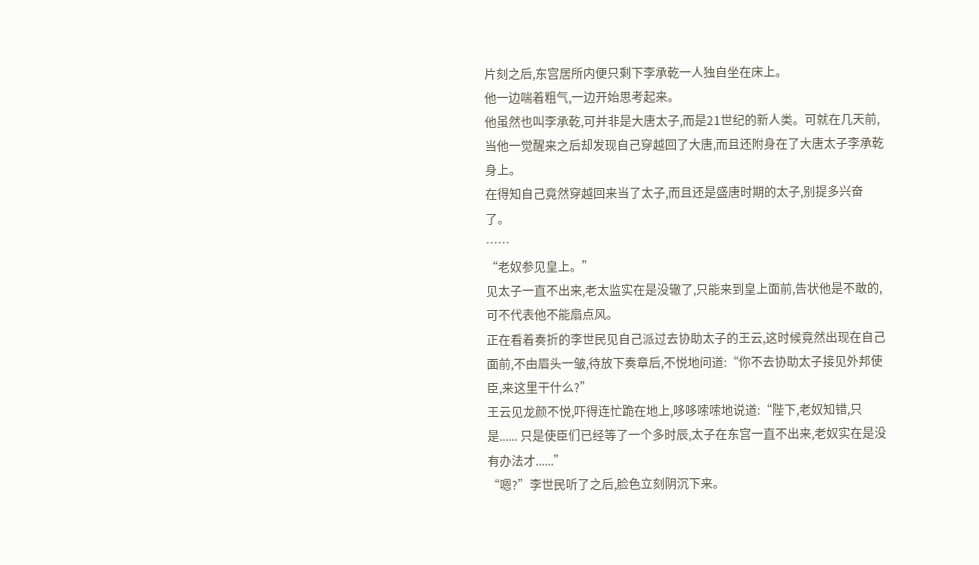片刻之后,东宫居所内便只剩下李承乾一人独自坐在床上。
他一边喘着粗气,一边开始思考起来。
他虽然也叫李承乾,可并非是大唐太子,而是21世纪的新人类。可就在几天前,当他一觉醒来之后却发现自己穿越回了大唐,而且还附身在了大唐太子李承乾身上。
在得知自己竟然穿越回来当了太子,而且还是盛唐时期的太子,别提多兴奋了。
……
“老奴参见皇上。”
见太子一直不出来,老太监实在是没辙了,只能来到皇上面前,告状他是不敢的,可不代表他不能扇点风。
正在看着奏折的李世民见自己派过去协助太子的王云,这时候竟然出现在自己面前,不由眉头一皱,待放下奏章后,不悦地问道:“你不去协助太子接见外邦使臣,来这里干什么?”
王云见龙颜不悦,吓得连忙跪在地上,哆哆嗦嗦地说道:“陛下,老奴知错,只是...... 只是使臣们已经等了一个多时辰,太子在东宫一直不出来,老奴实在是没有办法才......”
“嗯?”李世民听了之后,脸色立刻阴沉下来。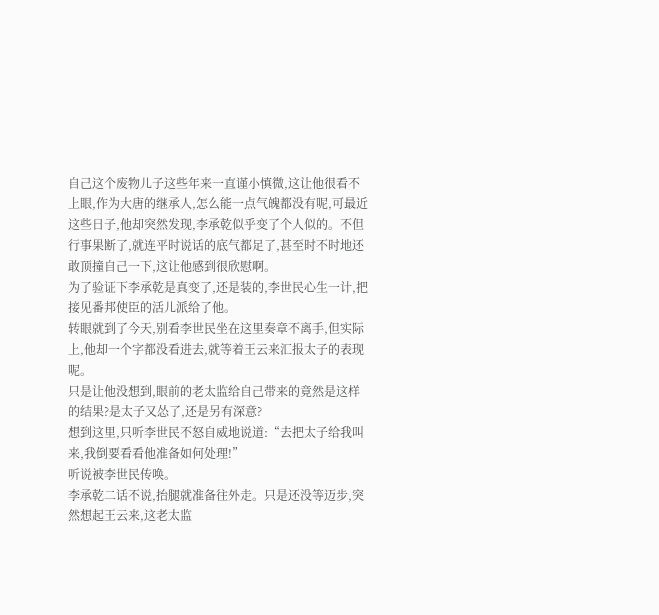自己这个废物儿子这些年来一直谨小慎微,这让他很看不上眼,作为大唐的继承人,怎么能一点气魄都没有呢,可最近这些日子,他却突然发现,李承乾似乎变了个人似的。不但行事果断了,就连平时说话的底气都足了,甚至时不时地还敢顶撞自己一下,这让他感到很欣慰啊。
为了验证下李承乾是真变了,还是装的,李世民心生一计,把接见番邦使臣的活儿派给了他。
转眼就到了今天,别看李世民坐在这里奏章不离手,但实际上,他却一个字都没看进去,就等着王云来汇报太子的表现呢。
只是让他没想到,眼前的老太监给自己带来的竟然是这样的结果?是太子又怂了,还是另有深意?
想到这里,只听李世民不怒自威地说道:“去把太子给我叫来,我倒要看看他准备如何处理!”
听说被李世民传唤。
李承乾二话不说,抬腿就准备往外走。只是还没等迈步,突然想起王云来,这老太监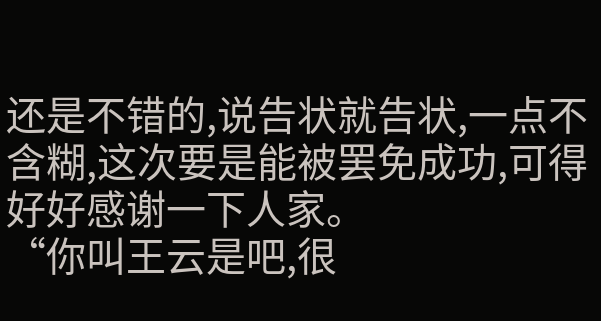还是不错的,说告状就告状,一点不含糊,这次要是能被罢免成功,可得好好感谢一下人家。
“你叫王云是吧,很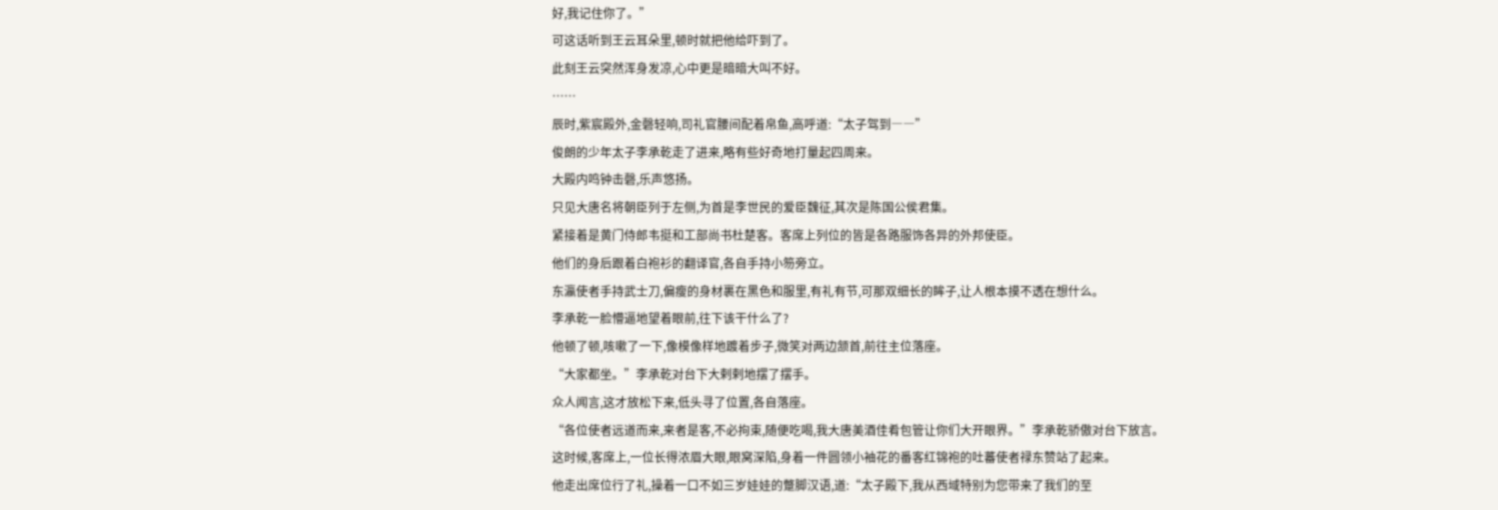好,我记住你了。”
可这话听到王云耳朵里,顿时就把他给吓到了。
此刻王云突然浑身发凉,心中更是暗暗大叫不好。
……
辰时,紫宸殿外,金磬轻响,司礼官腰间配着帛鱼,高呼道:“太子驾到――”
俊朗的少年太子李承乾走了进来,略有些好奇地打量起四周来。
大殿内鸣钟击磬,乐声悠扬。
只见大唐名将朝臣列于左侧,为首是李世民的爱臣魏征,其次是陈国公侯君集。
紧接着是黄门侍郎韦挺和工部尚书杜楚客。客席上列位的皆是各路服饰各异的外邦使臣。
他们的身后跟着白袍衫的翻译官,各自手持小笏旁立。
东瀛使者手持武士刀,偏瘦的身材裹在黑色和服里,有礼有节,可那双细长的眸子,让人根本摸不透在想什么。
李承乾一脸懵逼地望着眼前,往下该干什么了?
他顿了顿,咳嗽了一下,像模像样地踱着步子,微笑对两边颔首,前往主位落座。
“大家都坐。”李承乾对台下大剌剌地摆了摆手。
众人闻言,这才放松下来,低头寻了位置,各自落座。
“各位使者远道而来,来者是客,不必拘束,随便吃喝,我大唐美酒佳肴包管让你们大开眼界。”李承乾骄傲对台下放言。
这时候,客席上,一位长得浓眉大眼,眼窝深陷,身着一件圆领小袖花的番客红锦袍的吐蕃使者禄东赞站了起来。
他走出席位行了礼,操着一口不如三岁娃娃的蹩脚汉语,道:“太子殿下,我从西域特别为您带来了我们的至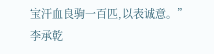宝汗血良驹一百匹,以表诚意。”
李承乾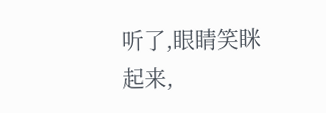听了,眼睛笑眯起来,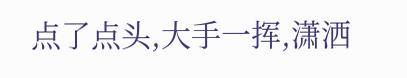点了点头,大手一挥,潇洒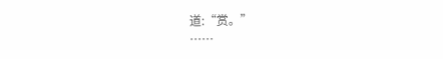道:“赏。”
……